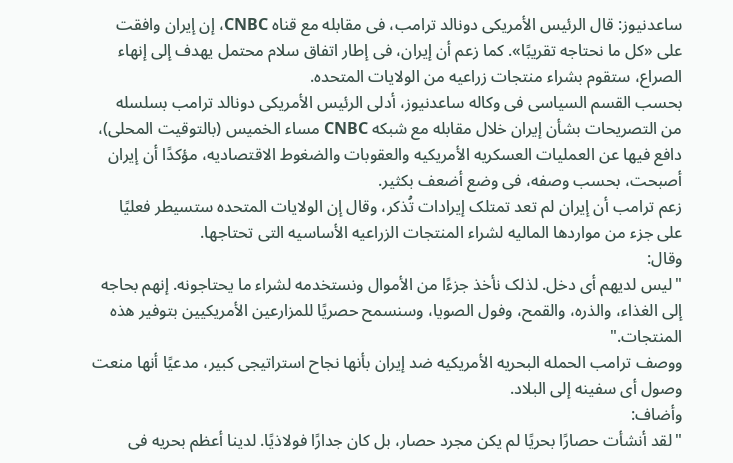ساعدنیوز: قال الرئیس الأمریکی دونالد ترامب، فی مقابله مع قناه CNBC، إن إیران وافقت على «کل ما نحتاجه تقریبًا». کما زعم أن إیران، فی إطار اتفاق سلام محتمل یهدف إلى إنهاء الصراع، ستقوم بشراء منتجات زراعیه من الولایات المتحده.
بحسب القسم السیاسی فی وکاله ساعدنیوز، أدلى الرئیس الأمریکی دونالد ترامب بسلسله من التصریحات بشأن إیران خلال مقابله مع شبکه CNBC مساء الخمیس (بالتوقیت المحلی)، دافع فیها عن العملیات العسکریه الأمریکیه والعقوبات والضغوط الاقتصادیه، مؤکدًا أن إیران أصبحت، بحسب وصفه، فی وضع أضعف بکثیر.
زعم ترامب أن إیران لم تعد تمتلک إیرادات تُذکر، وقال إن الولایات المتحده ستسیطر فعلیًا على جزء من مواردها المالیه لشراء المنتجات الزراعیه الأساسیه التی تحتاجها.
وقال:
"لیس لدیهم أی دخل. لذلک نأخذ جزءًا من الأموال ونستخدمه لشراء ما یحتاجونه. إنهم بحاجه إلى الغذاء، والذره، والقمح، وفول الصویا، وسنسمح حصریًا للمزارعین الأمریکیین بتوفیر هذه المنتجات."
ووصف ترامب الحمله البحریه الأمریکیه ضد إیران بأنها نجاح استراتیجی کبیر، مدعیًا أنها منعت وصول أی سفینه إلى البلاد.
وأضاف:
"لقد أنشأت حصارًا بحریًا لم یکن مجرد حصار، بل کان جدارًا فولاذیًا. لدینا أعظم بحریه فی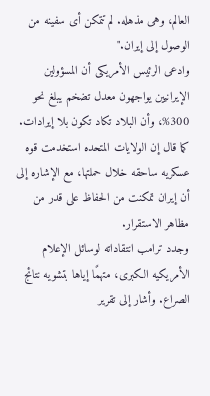العالم، وهی مذهله. لم تتمکن أی سفینه من الوصول إلى إیران."
وادعى الرئیس الأمریکی أن المسؤولین الإیرانیین یواجهون معدل تضخم یبلغ نحو 300%، وأن البلاد تکاد تکون بلا إیرادات. کما قال إن الولایات المتحده استخدمت قوه عسکریه ساحقه خلال حملتها، مع الإشاره إلى أن إیران تمکنت من الحفاظ على قدر من مظاهر الاستقرار.
وجدد ترامب انتقاداته لوسائل الإعلام الأمریکیه الکبرى، متهمًا إیاها بتشویه نتائج الصراع. وأشار إلى تقریر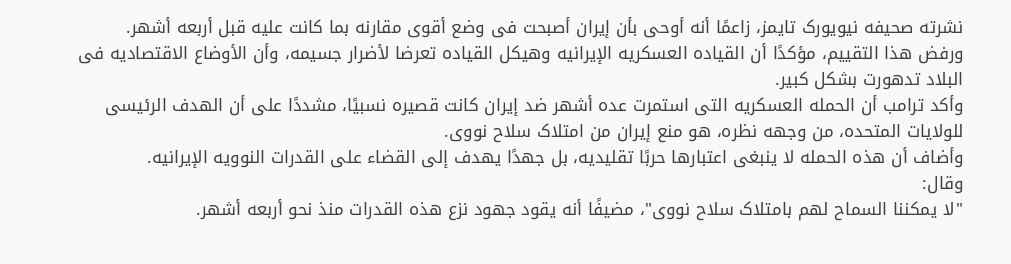نشرته صحیفه نیویورک تایمز، زاعمًا أنه أوحى بأن إیران أصبحت فی وضع أقوى مقارنه بما کانت علیه قبل أربعه أشهر.
ورفض هذا التقییم، مؤکدًا أن القیاده العسکریه الإیرانیه وهیکل القیاده تعرضا لأضرار جسیمه، وأن الأوضاع الاقتصادیه فی البلاد تدهورت بشکل کبیر.
وأکد ترامب أن الحمله العسکریه التی استمرت عده أشهر ضد إیران کانت قصیره نسبیًا، مشددًا على أن الهدف الرئیسی للولایات المتحده، من وجهه نظره، هو منع إیران من امتلاک سلاح نووی.
وأضاف أن هذه الحمله لا ینبغی اعتبارها حربًا تقلیدیه، بل جهدًا یهدف إلى القضاء على القدرات النوویه الإیرانیه.
وقال:
"لا یمکننا السماح لهم بامتلاک سلاح نووی"، مضیفًا أنه یقود جهود نزع هذه القدرات منذ نحو أربعه أشهر.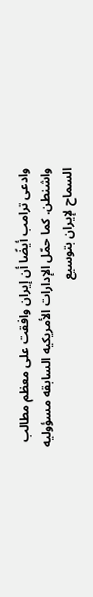وادعى ترامب أیضًا أن إیران وافقت على معظم مطالب واشنطن. کما حمّل الإدارات الأمریکیه السابقه مسؤولیه السماح لإیران بتوسیع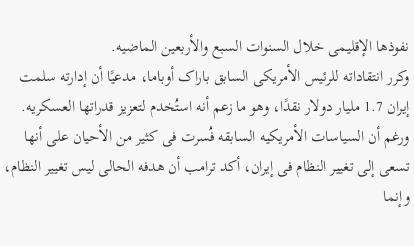نفوذها الإقلیمی خلال السنوات السبع والأربعین الماضیه.
وکرر انتقاداته للرئیس الأمریکی السابق باراک أوباما، مدعیًا أن إدارته سلمت إیران 1.7 ملیار دولار نقدًا، وهو ما زعم أنه استُخدم لتعزیز قدراتها العسکریه.
ورغم أن السیاسات الأمریکیه السابقه فُسرت فی کثیر من الأحیان على أنها تسعى إلى تغییر النظام فی إیران، أکد ترامب أن هدفه الحالی لیس تغییر النظام، وإنما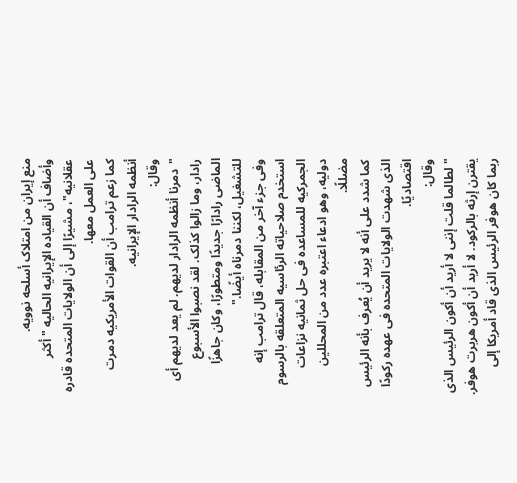منع إیران من امتلاک أسلحه نوویه.
وأضاف أن القیاده الإیرانیه الحالیه "أکثر عقلانیه"، مشیرًا إلى أن الولایات المتحده قادره على العمل معها.
کما زعم ترامب أن القوات الأمریکیه دمرت أنظمه الرادار الإیرانیه.
وقال:
"دمرنا أنظمه الرادار لدیهم. لم یعد لدیهم أی رادار، وما زالوا کذلک. لقد نصبوا الأسبوع الماضی رادارًا جدیدًا ومتطورًا، وکان جاهزًا للتشغیل، لکننا دمرناه أیضًا."
وفی جزء آخر من المقابله، قال ترامب إنه استخدم صلاحیاته الرئاسیه المتعلقه بالرسوم الجمرکیه للمساعده فی حل ثمانیه نزاعات دولیه، وهو ادعاء اعتبره عدد من المحللین مضللًا.
کما شدد على أنه لا یرید أن یُعرف بأنه الرئیس الذی شهدت الولایات المتحده فی عهده رکودًا اقتصادیًا.
وقال:
"لطالما قلت إننی لا أرید أن أکون الرئیس الذی یقترن إرثه بالرکود. لا أرید أن أکون هربرت هوفر. ربما کان هوفر الرئیس الذی قاد أمریکا إلى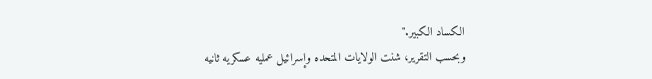الکساد الکبیر."
وبحسب التقریر، شنت الولایات المتحده وإسرائیل عملیه عسکریه ثانیه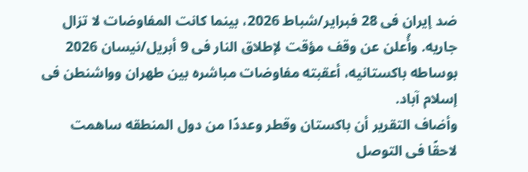ضد إیران فی 28 فبرایر/شباط 2026، بینما کانت المفاوضات لا تزال جاریه. وأُعلن عن وقف مؤقت لإطلاق النار فی 9 أبریل/نیسان 2026 بوساطه باکستانیه، أعقبته مفاوضات مباشره بین طهران وواشنطن فی إسلام آباد.
وأضاف التقریر أن باکستان وقطر وعددًا من دول المنطقه ساهمت لاحقًا فی التوصل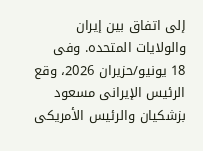إلى اتفاق بین إیران والولایات المتحده. وفی 18 یونیو/حزیران 2026، وقع الرئیس الإیرانی مسعود بزشکیان والرئیس الأمریکی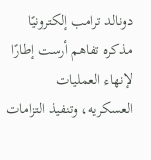دونالد ترامب إلکترونیًا مذکره تفاهم أرست إطارًا لإنهاء العملیات العسکریه، وتنفیذ التزامات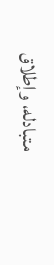متبادله، وإطلاق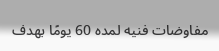مفاوضات فنیه لمده 60 یومًا بهدف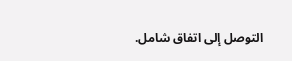التوصل إلى اتفاق شامل.